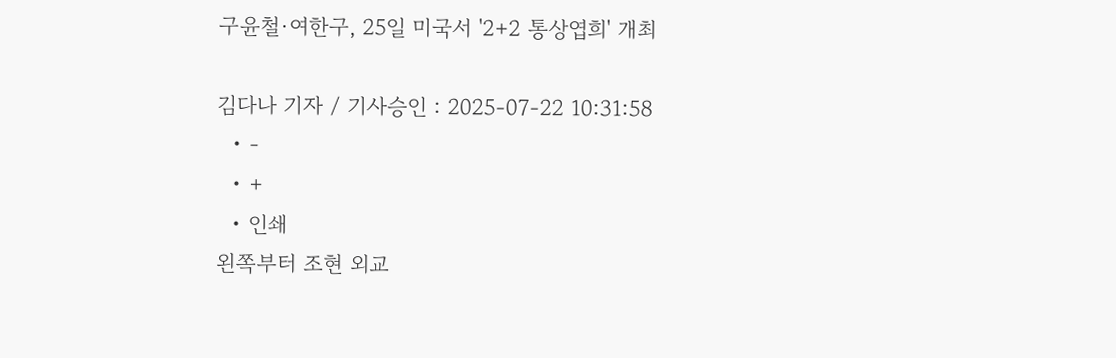구윤철·여한구, 25일 미국서 '2+2 통상엽희' 개최

김다나 기자 / 기사승인 : 2025-07-22 10:31:58
  • -
  • +
  • 인쇄
왼쪽부터 조현 외교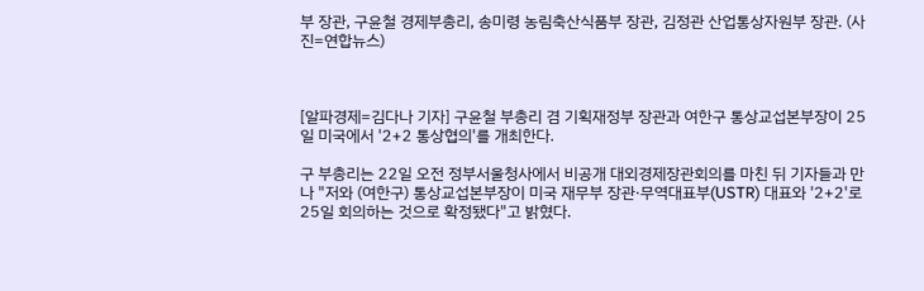부 장관, 구윤철 경제부총리, 송미령 농림축산식품부 장관, 김정관 산업통상자원부 장관. (사진=연합뉴스)



[알파경제=김다나 기자] 구윤철 부총리 겸 기획재정부 장관과 여한구 통상교섭본부장이 25일 미국에서 '2+2 통상협의'를 개최한다.

구 부총리는 22일 오전 정부서울청사에서 비공개 대외경제장관회의를 마친 뒤 기자들과 만나 "저와 (여한구) 통상교섭본부장이 미국 재무부 장관·무역대표부(USTR) 대표와 '2+2'로 25일 회의하는 것으로 확정됐다"고 밝혔다.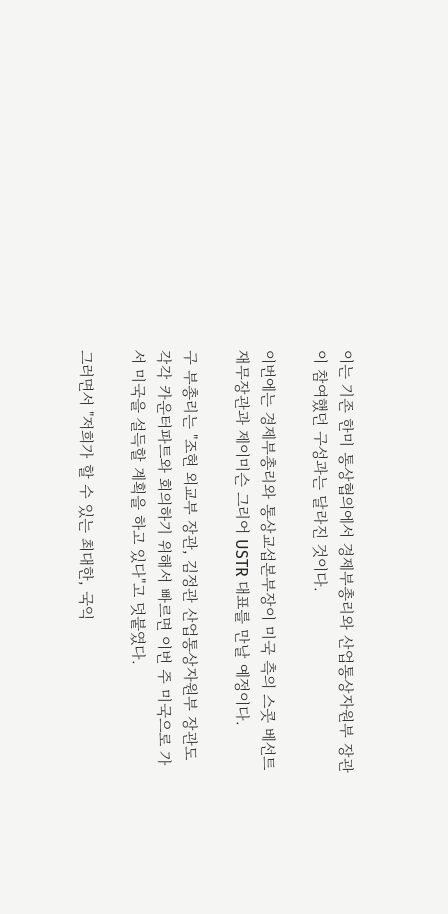이는 기존 한미 통상협의에서 경제부총리와 산업통상자원부 장관이 참여했던 구성과는 달라진 것이다.

이번에는 경제부총리와 통상교섭본부장이 미국 측의 스콧 베선트 재무장관과 제이미슨 그리어 USTR 대표를 만날 예정이다.

구 부총리는 "조현 외교부 장관, 김정관 산업통상자원부 장관도 각각 카운터파트와 회의하기 위해서 빠르면 이번 주 미국으로 가서 미국을 설득할 계획을 하고 있다"고 덧붙였다.

그러면서 "저희가 할 수 있는 최대한, 국익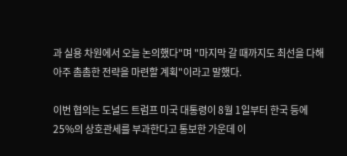과 실용 차원에서 오늘 논의했다"며 "마지막 갈 때까지도 최선을 다해 아주 촘촘한 전략을 마련할 계획"이라고 말했다.

이번 협의는 도널드 트럼프 미국 대통령이 8월 1일부터 한국 등에 25%의 상호관세를 부과한다고 통보한 가운데 이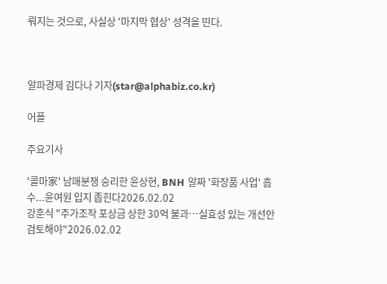뤄지는 것으로, 사실상 '마지막 협상' 성격을 띤다.



알파경제 김다나 기자(star@alphabiz.co.kr)

어플

주요기사

'콜마家' 남매분쟁 승리한 윤상현, BNH 알짜 '화장품 사업' 흡수...윤여원 입지 좁힌다2026.02.02
강훈식 "주가조작 포상금 상한 30억 불과…실효성 있는 개선안 검토해야"2026.02.02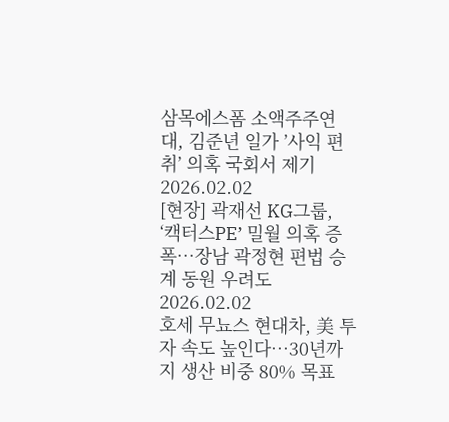삼목에스폼 소액주주연대, 김준년 일가 ’사익 편취’ 의혹 국회서 제기2026.02.02
[현장] 곽재선 KG그룹, ‘캑터스PE’ 밀월 의혹 증폭…장남 곽정현 편법 승계 동원 우려도2026.02.02
호세 무뇨스 현대차, 美 투자 속도 높인다…30년까지 생산 비중 80% 목표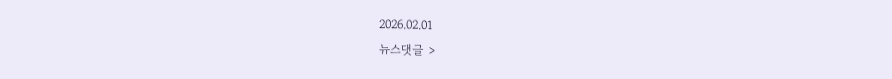2026.02.01
뉴스댓글 >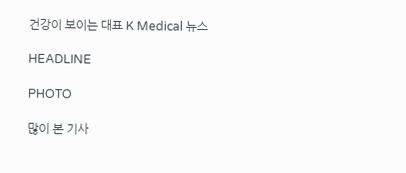건강이 보이는 대표 K Medical 뉴스

HEADLINE

PHOTO

많이 본 기사